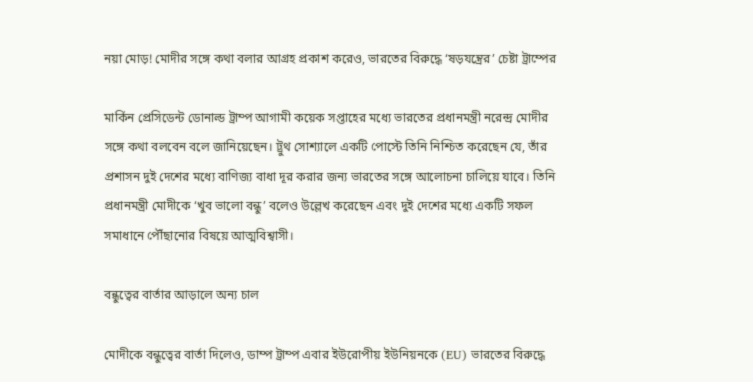নয়া মোড়! মোদীর সঙ্গে কথা বলার আগ্রহ প্রকাশ করেও, ভারতের বিরুদ্ধে ‘ষড়যন্ত্রের’ চেষ্টা ট্রাম্পের

মার্কিন প্রেসিডেন্ট ডোনাল্ড ট্রাম্প আগামী কয়েক সপ্তাহের মধ্যে ভারতের প্রধানমন্ত্রী নরেন্দ্র মোদীর সঙ্গে কথা বলবেন বলে জানিয়েছেন। ট্রুথ সোশ্যালে একটি পোস্টে তিনি নিশ্চিত করেছেন যে, তাঁর প্রশাসন দুই দেশের মধ্যে বাণিজ্য বাধা দূর করার জন্য ভারতের সঙ্গে আলোচনা চালিয়ে যাবে। তিনি প্রধানমন্ত্রী মোদীকে ‘খুব ভালো বন্ধু’ বলেও উল্লেখ করেছেন এবং দুই দেশের মধ্যে একটি সফল সমাধানে পৌঁছানোর বিষয়ে আত্মবিশ্বাসী।

বন্ধুত্বের বার্তার আড়ালে অন্য চাল

মোদীকে বন্ধুত্বের বার্তা দিলেও, ডাম্প ট্রাম্প এবার ইউরোপীয় ইউনিয়নকে (EU) ভারতের বিরুদ্ধে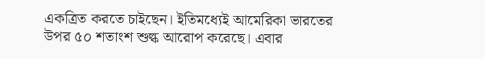একত্রিত করতে চাইছেন। ইতিমধ্যেই আমেরিকা ভারতের উপর ৫০ শতাংশ শুল্ক আরোপ করেছে। এবার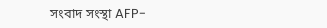সংবাদ সংস্থা AFP-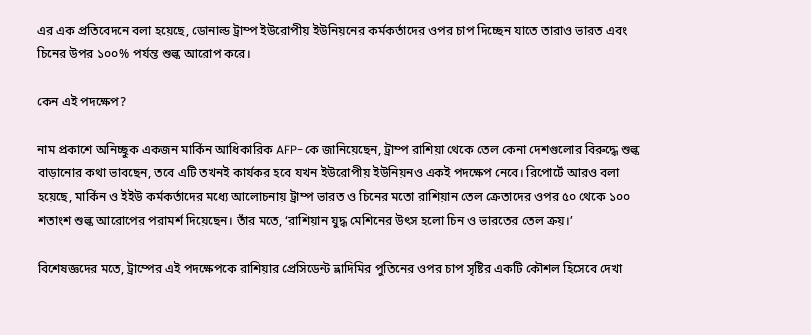এর এক প্রতিবেদনে বলা হয়েছে, ডোনাল্ড ট্রাম্প ইউরোপীয় ইউনিয়নের কর্মকর্তাদের ওপর চাপ দিচ্ছেন যাতে তারাও ভারত এবং চিনের উপর ১০০% পর্যন্ত শুল্ক আরোপ করে।

কেন এই পদক্ষেপ?

নাম প্রকাশে অনিচ্ছুক একজন মার্কিন আধিকারিক AFP-কে জানিয়েছেন, ট্রাম্প রাশিয়া থেকে তেল কেনা দেশগুলোর বিরুদ্ধে শুল্ক বাড়ানোর কথা ভাবছেন, তবে এটি তখনই কার্যকর হবে যখন ইউরোপীয় ইউনিয়নও একই পদক্ষেপ নেবে। রিপোর্টে আরও বলা হয়েছে, মার্কিন ও ইইউ কর্মকর্তাদের মধ্যে আলোচনায় ট্রাম্প ভারত ও চিনের মতো রাশিয়ান তেল ক্রেতাদের ওপর ৫০ থেকে ১০০ শতাংশ শুল্ক আরোপের পরামর্শ দিয়েছেন। তাঁর মতে, ‘রাশিয়ান যুদ্ধ মেশিনের উৎস হলো চিন ও ভারতের তেল ক্রয়।’

বিশেষজ্ঞদের মতে, ট্রাম্পের এই পদক্ষেপকে রাশিয়ার প্রেসিডেন্ট ভ্লাদিমির পুতিনের ওপর চাপ সৃষ্টির একটি কৌশল হিসেবে দেখা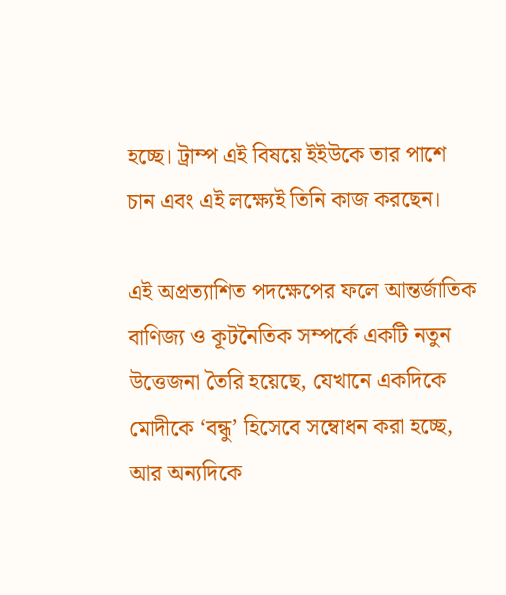হচ্ছে। ট্রাম্প এই বিষয়ে ইইউকে তার পাশে চান এবং এই লক্ষ্যেই তিনি কাজ করছেন।

এই অপ্রত্যাশিত পদক্ষেপের ফলে আন্তর্জাতিক বাণিজ্য ও কূটনৈতিক সম্পর্কে একটি নতুন উত্তেজনা তৈরি হয়েছে, যেখানে একদিকে মোদীকে ‘বন্ধু’ হিসেবে সম্বোধন করা হচ্ছে, আর অন্যদিকে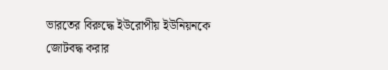ভারতের বিরুদ্ধে ইউরোপীয় ইউনিয়নকে জোটবদ্ধ করার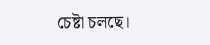চেষ্টা চলছে।